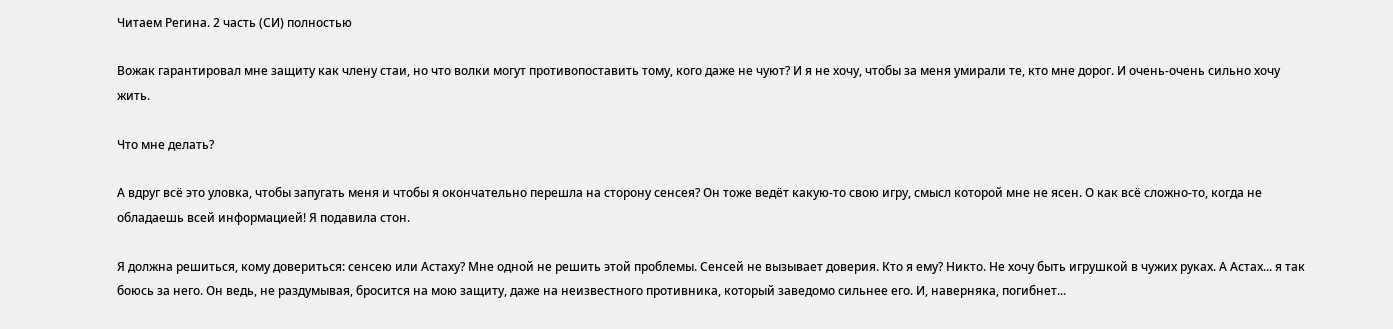Читаем Регина. 2 часть (СИ) полностью

Вожак гарантировал мне защиту как члену стаи, но что волки могут противопоставить тому, кого даже не чуют? И я не хочу, чтобы за меня умирали те, кто мне дорог. И очень-очень сильно хочу жить.

Что мне делать?

А вдруг всё это уловка, чтобы запугать меня и чтобы я окончательно перешла на сторону сенсея? Он тоже ведёт какую-то свою игру, смысл которой мне не ясен. О как всё сложно-то, когда не обладаешь всей информацией! Я подавила стон.

Я должна решиться, кому довериться: сенсею или Астаху? Мне одной не решить этой проблемы. Сенсей не вызывает доверия. Кто я ему? Никто. Не хочу быть игрушкой в чужих руках. А Астах... я так боюсь за него. Он ведь, не раздумывая, бросится на мою защиту, даже на неизвестного противника, который заведомо сильнее его. И, наверняка, погибнет...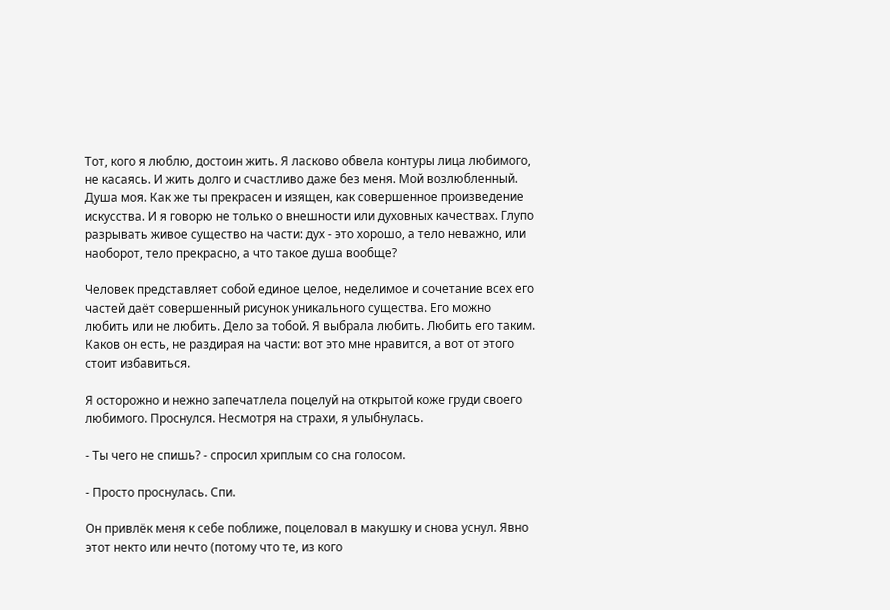Тот, кого я люблю, достоин жить. Я ласково обвела контуры лица любимого, не касаясь. И жить долго и счастливо даже без меня. Мой возлюбленный. Душа моя. Как же ты прекрасен и изящен, как совершенное произведение искусства. И я говорю не только о внешности или духовных качествах. Глупо разрывать живое существо на части: дух - это хорошо, а тело неважно, или наоборот, тело прекрасно, а что такое душа вообще?

Человек представляет собой единое целое, неделимое и сочетание всех его частей даёт совершенный рисунок уникального существа. Его можно любить или не любить. Дело за тобой. Я выбрала любить. Любить его таким. Каков он есть, не раздирая на части: вот это мне нравится, а вот от этого стоит избавиться.

Я осторожно и нежно запечатлела поцелуй на открытой коже груди своего любимого. Проснулся. Несмотря на страхи, я улыбнулась.

- Ты чего не спишь? - спросил хриплым со сна голосом.

- Просто проснулась. Спи.

Он привлёк меня к себе поближе, поцеловал в макушку и снова уснул. Явно этот некто или нечто (потому что те, из кого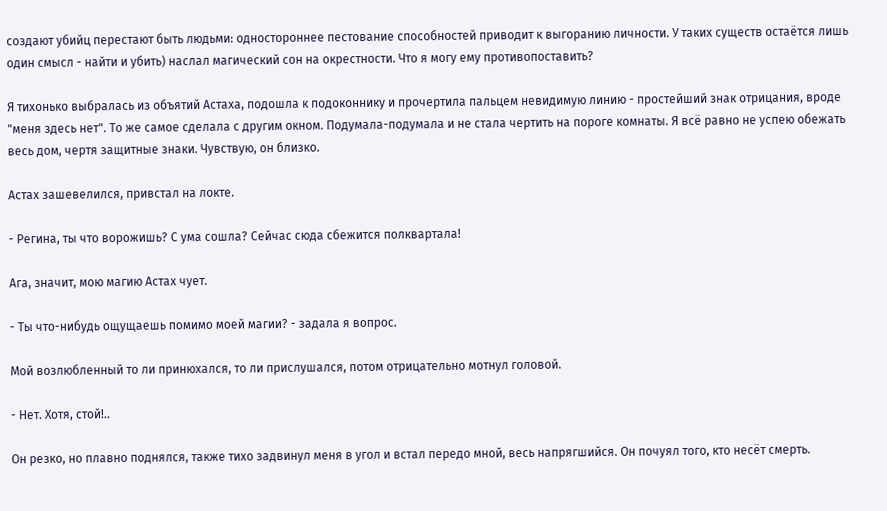создают убийц перестают быть людьми: одностороннее пестование способностей приводит к выгоранию личности. У таких существ остаётся лишь один смысл - найти и убить) наслал магический сон на окрестности. Что я могу ему противопоставить?

Я тихонько выбралась из объятий Астаха, подошла к подоконнику и прочертила пальцем невидимую линию - простейший знак отрицания, вроде "меня здесь нет". То же самое сделала с другим окном. Подумала-подумала и не стала чертить на пороге комнаты. Я всё равно не успею обежать весь дом, чертя защитные знаки. Чувствую, он близко.

Астах зашевелился, привстал на локте.

- Регина, ты что ворожишь? С ума сошла? Сейчас сюда сбежится полквартала!

Ага, значит, мою магию Астах чует.

- Ты что-нибудь ощущаешь помимо моей магии? - задала я вопрос.

Мой возлюбленный то ли принюхался, то ли прислушался, потом отрицательно мотнул головой.

- Нет. Хотя, стой!..

Он резко, но плавно поднялся, также тихо задвинул меня в угол и встал передо мной, весь напрягшийся. Он почуял того, кто несёт смерть.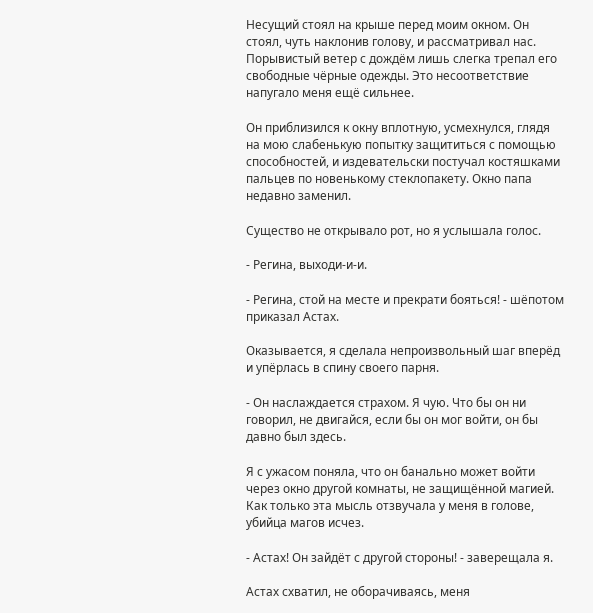Несущий стоял на крыше перед моим окном. Он стоял, чуть наклонив голову, и рассматривал нас. Порывистый ветер с дождём лишь слегка трепал его свободные чёрные одежды. Это несоответствие напугало меня ещё сильнее.

Он приблизился к окну вплотную, усмехнулся, глядя на мою слабенькую попытку защититься с помощью способностей, и издевательски постучал костяшками пальцев по новенькому стеклопакету. Окно папа недавно заменил.

Существо не открывало рот, но я услышала голос.

- Регина, выходи-и-и.

- Регина, стой на месте и прекрати бояться! - шёпотом приказал Астах.

Оказывается, я сделала непроизвольный шаг вперёд и упёрлась в спину своего парня.

- Он наслаждается страхом. Я чую. Что бы он ни говорил, не двигайся, если бы он мог войти, он бы давно был здесь.

Я с ужасом поняла, что он банально может войти через окно другой комнаты, не защищённой магией. Как только эта мысль отзвучала у меня в голове, убийца магов исчез.

- Астах! Он зайдёт с другой стороны! - заверещала я.

Астах схватил, не оборачиваясь, меня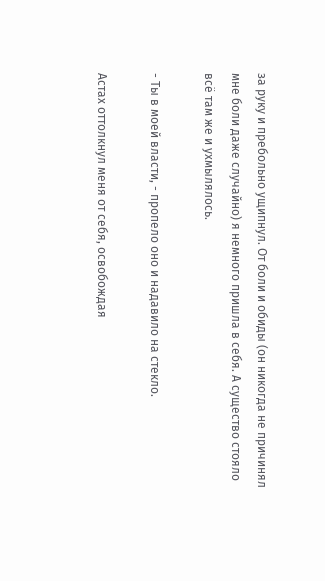за руку и пребольно ущипнул. От боли и обиды (он никогда не причинял мне боли даже случайно) я немного пришла в себя. А существо стояло всё там же и ухмылялось.

- Ты в моей власти, - пропело оно и надавило на стекло.

Астах оттолкнул меня от себя, освобождая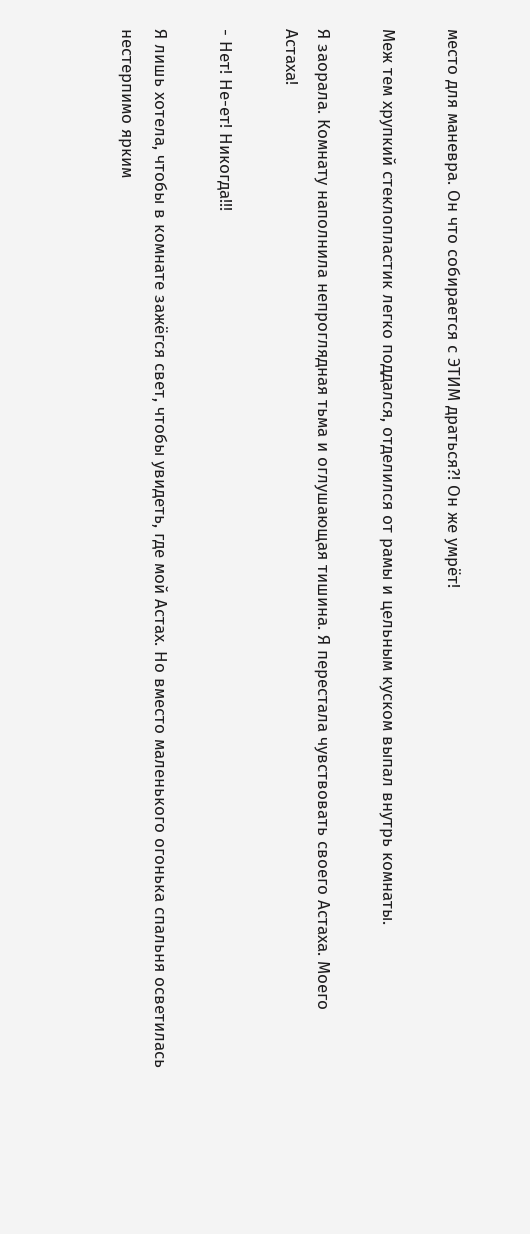место для маневра. Он что собирается с ЭТИМ драться?! Он же умрёт!

Меж тем хрупкий стеклопластик легко поддался, отделился от рамы и цельным куском выпал внутрь комнаты.

Я заорала. Комнату наполнила непроглядная тьма и оглушающая тишина. Я перестала чувствовать своего Астаха. Моего Астаха!

- Нет! Не-ет! Никогда!!!

Я лишь хотела, чтобы в комнате зажёгся свет, чтобы увидеть, где мой Астах. Но вместо маленького огонька спальня осветилась нестерпимо ярким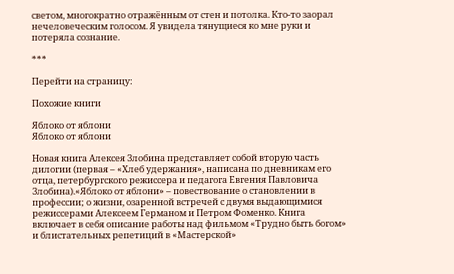светом, многократно отражённым от стен и потолка. Кто-то заорал нечеловеческим голосом. Я увидела тянущиеся ко мне руки и потеряла сознание.

***

Перейти на страницу:

Похожие книги

Яблоко от яблони
Яблоко от яблони

Новая книга Алексея Злобина представляет собой вторую часть дилогии (первая – «Хлеб удержания», написана по дневникам его отца, петербургского режиссера и педагога Евгения Павловича Злобина).«Яблоко от яблони» – повествование о становлении в профессии; о жизни, озаренной встречей с двумя выдающимися режиссерами Алексеем Германом и Петром Фоменко. Книга включает в себя описание работы над фильмом «Трудно быть богом» и блистательных репетиций в «Мастерской»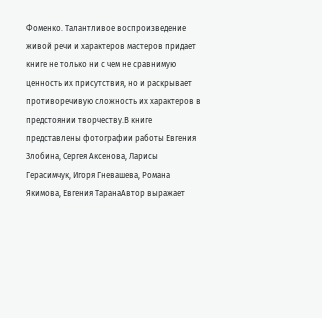Фоменко. Талантливое воспроизведение живой речи и характеров мастеров придает книге не только ни с чем не сравнимую ценность их присутствия, но и раскрывает противоречивую сложность их характеров в предстоянии творчеству.В книге представлены фотографии работы Евгения Злобина, Сергея Аксенова, Ларисы Герасимчук, Игоря Гневашева, Романа Якимова, Евгения ТаранаАвтор выражает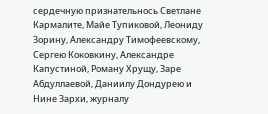сердечную признательнось Светлане Кармалите, Майе Тупиковой, Леониду Зорину, Александру Тимофеевскому, Сергею Коковкину, Александре Капустиной, Роману Хрущу, Заре Абдуллаевой, Даниилу Дондурею и Нине Зархи, журналу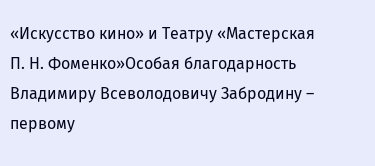«Искусство кино» и Театру «Мастерская П. Н. Фоменко»Особая благодарность Владимиру Всеволодовичу Забродину – первому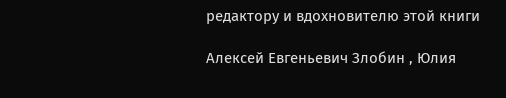редактору и вдохновителю этой книги

Алексей Евгеньевич Злобин , Юлия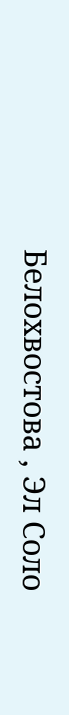Белохвостова , Эл Соло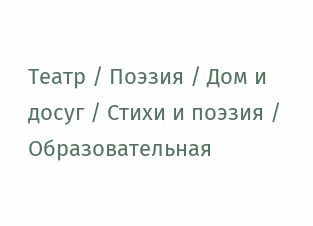Театр / Поэзия / Дом и досуг / Стихи и поэзия / Образовательная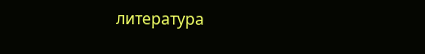литература